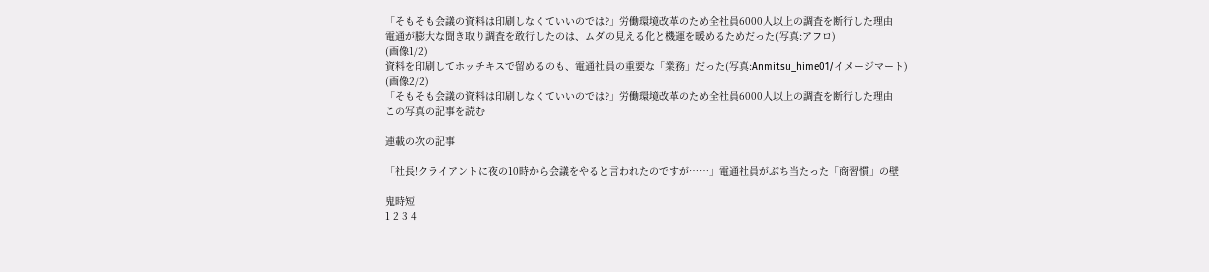「そもそも会議の資料は印刷しなくていいのでは?」労働環境改革のため全社員6000人以上の調査を断行した理由
電通が膨大な聞き取り調査を敢行したのは、ムダの見える化と機運を暖めるためだった(写真:アフロ)
(画像1/2)
資料を印刷してホッチキスで留めるのも、電通社員の重要な「業務」だった(写真:Anmitsu_hime01/イメージマート)
(画像2/2)
「そもそも会議の資料は印刷しなくていいのでは?」労働環境改革のため全社員6000人以上の調査を断行した理由
この写真の記事を読む

連載の次の記事

「社長!クライアントに夜の10時から会議をやると言われたのですが……」電通社員がぶち当たった「商習慣」の壁

鬼時短
1 2 3 4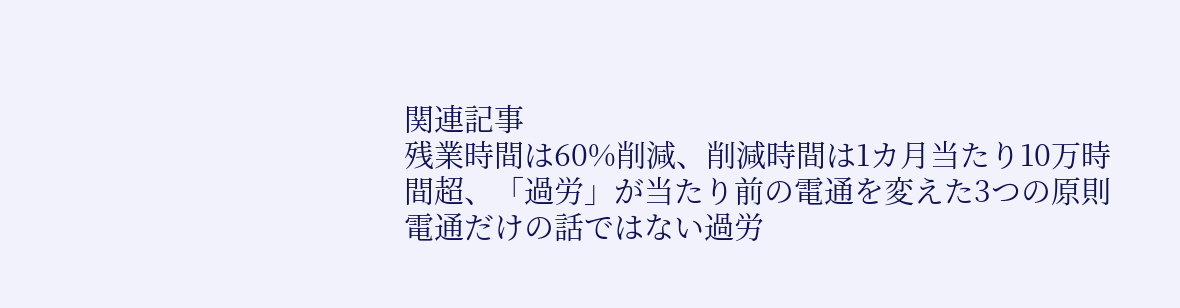関連記事
残業時間は60%削減、削減時間は1カ月当たり10万時間超、「過労」が当たり前の電通を変えた3つの原則 電通だけの話ではない過労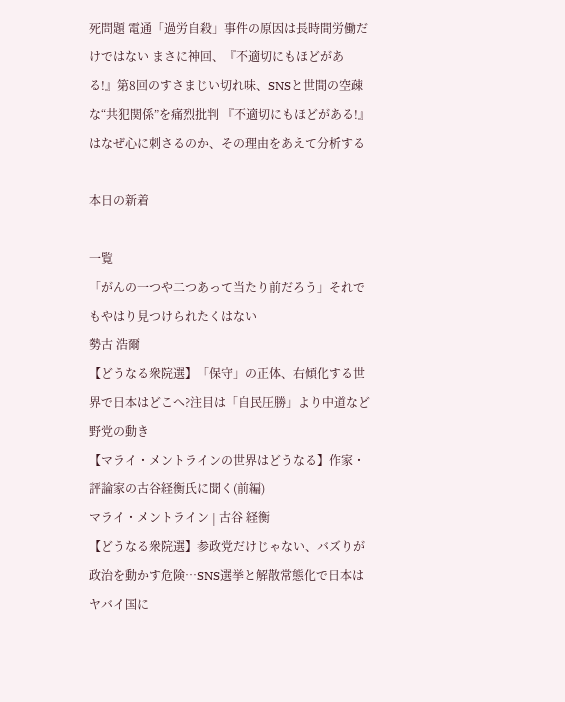死問題 電通「過労自殺」事件の原因は長時間労働だけではない まさに神回、『不適切にもほどがある!』第8回のすさまじい切れ味、SNSと世間の空疎な“共犯関係”を痛烈批判 『不適切にもほどがある!』はなぜ心に刺さるのか、その理由をあえて分析する

本日の新着

一覧
「がんの一つや二つあって当たり前だろう」それでもやはり見つけられたくはない
勢古 浩爾
【どうなる衆院選】「保守」の正体、右傾化する世界で日本はどこへ?注目は「自民圧勝」より中道など野党の動き
【マライ・メントラインの世界はどうなる】作家・評論家の古谷経衡氏に聞く(前編)
マライ・メントライン | 古谷 経衡
【どうなる衆院選】参政党だけじゃない、バズりが政治を動かす危険…SNS選挙と解散常態化で日本はヤバイ国に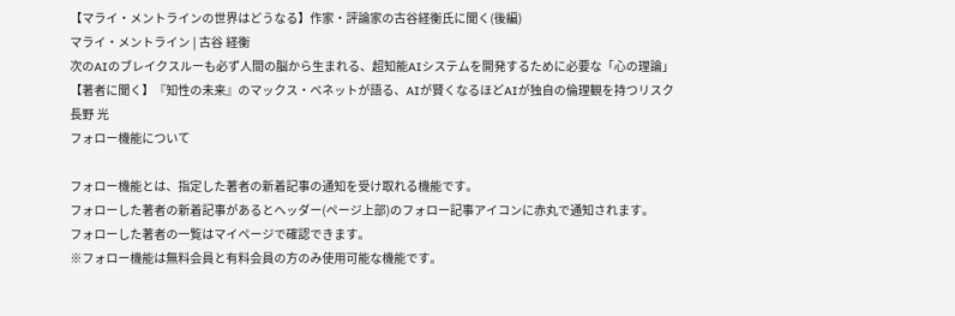【マライ・メントラインの世界はどうなる】作家・評論家の古谷経衡氏に聞く(後編)
マライ・メントライン | 古谷 経衡
次のAIのブレイクスルーも必ず人間の脳から生まれる、超知能AIシステムを開発するために必要な「心の理論」
【著者に聞く】『知性の未来』のマックス・ベネットが語る、AIが賢くなるほどAIが独自の倫理観を持つリスク
長野 光
フォロー機能について

フォロー機能とは、指定した著者の新着記事の通知を受け取れる機能です。
フォローした著者の新着記事があるとヘッダー(ページ上部)のフォロー記事アイコンに赤丸で通知されます。
フォローした著者の一覧はマイページで確認できます。
※フォロー機能は無料会員と有料会員の方のみ使用可能な機能です。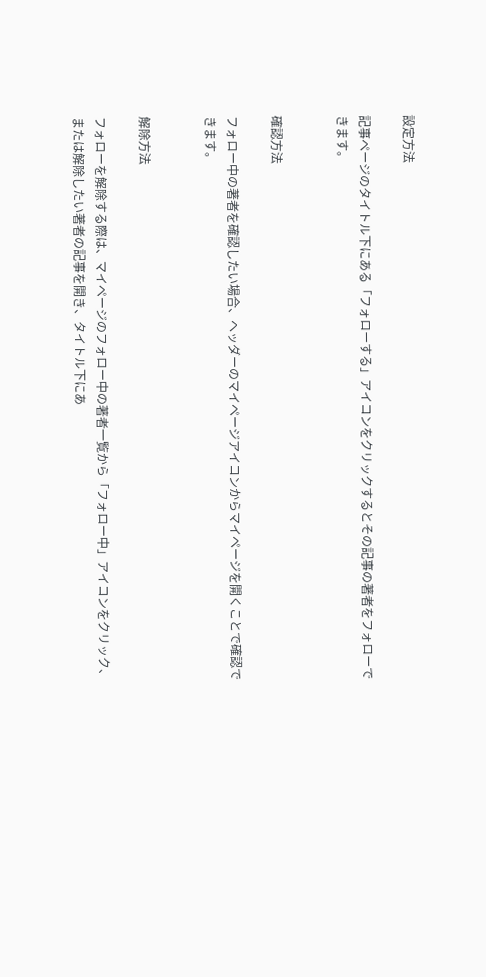設定方法

記事ページのタイトル下にある「フォローする」アイコンをクリックするとその記事の著者をフォローできます。


確認方法

フォロー中の著者を確認したい場合、ヘッダーのマイページアイコンからマイページを開くことで確認できます。


解除方法

フォローを解除する際は、マイページのフォロー中の著者一覧から「フォロー中」アイコンをクリック、
または解除したい著者の記事を開き、タイトル下にあ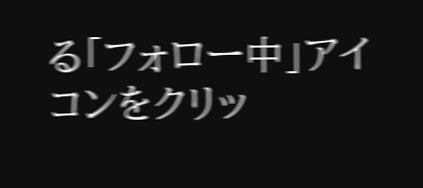る「フォロー中」アイコンをクリッ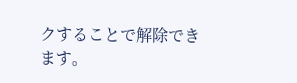クすることで解除できます。